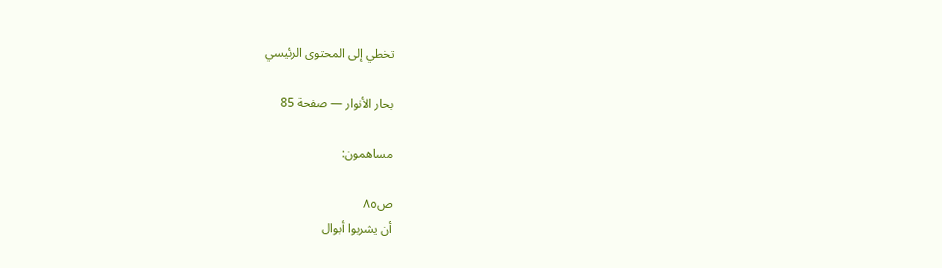تخطي إلى المحتوى الرئيسي

بحار الأنوار — صفحة 85

مساهمون:

ص٨٥
أن يشربوا أبوال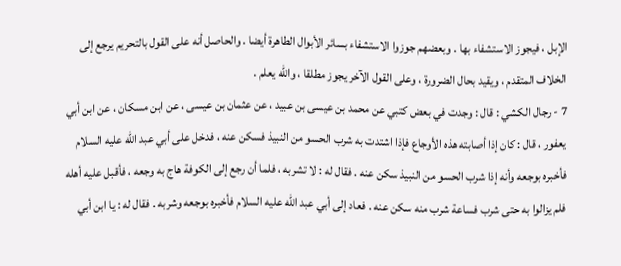الإبل ، فيجوز الاستشفاء بها . وبعضهم جوزوا الاستشفاء بسائر الأبوال الطاهرة أيضا . والحاصل أنه على القول بالتحريم يرجع إلى الخلاف المتقدم ، ويقيد بحال الضرورة ، وعلى القول الآخر يجوز مطلقا ، والله يعلم .
7 - رجال الكشي : قال : وجدت في بعض كتبي عن محمد بن عيسى بن عبيد ، عن عثمان بن عيسى ، عن ابن مسكان ، عن ابن أبي يعفور ، قال : كان إذا أصابته هذه الأوجاع فإذا اشتدت به شرب الحسو من النبيذ فسكن عنه ، فدخل على أبي عبد الله عليه السلام فأخبره بوجعه وأنه إذا شرب الحسو من النبيذ سكن عنه . فقال له : لا تشربه ، فلما أن رجع إلى الكوفة هاج به وجعه ، فأقبل عليه أهله فلم يزالوا به حتى شرب فساعة شرب منه سكن عنه . فعاد إلى أبي عبد الله عليه السلام فأخبره بوجعه وشربه . فقال له : يا ابن أبي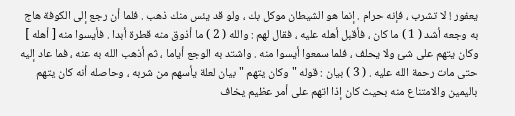يعفور ! لا تشرب ، فإنه حرام . إنما هو الشيطان موكل بك ، ولو قد يئس منك ذهب . فلما أن رجع إلى الكوفة هاج به وجعه أشد ( 1 ) ما كان ، فأقبل أهله عليه ، فقال لهم : والله ( 2 ) ما أذوق منه قطرة أبدا . فأيسوا منه [ أهله ] وكان يتهم على شئ ولا يحلف ، فلما سمعوا أيسوا منه . واشتد به الوجع أياما ، ثم أذهب الله به عنه ، فما عاد إليه حتى مات رحمة الله عليه . ( 3 ) بيان : قوله " وكان يتهم " بيان لعلة يأسهم من شربه ، وحاصله أنه كان يتهم باليمين والامتناع منه بحيث كان إذا اتهم على أمر عظيم يخاف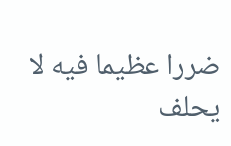ضررا عظيما فيه لا يحلف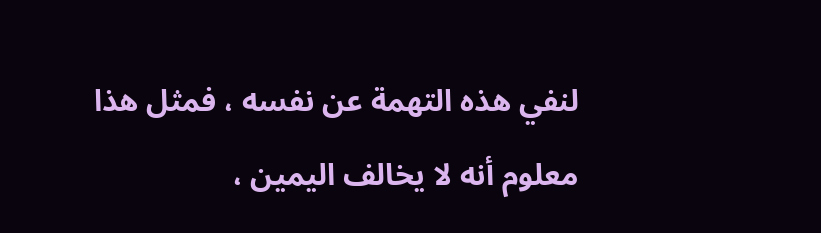لنفي هذه التهمة عن نفسه ، فمثل هذا معلوم أنه لا يخالف اليمين ،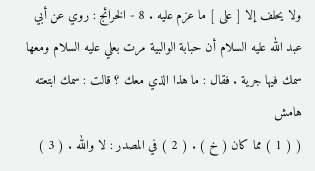ولا يحلف إلا [ على ] ما عزم عليه . 8 - الخرائج : روي عن أبي عبد الله عليه السلام أن حبابة الوالبية مرت بعلي عليه السلام ومعها سمك فيها جرية . فقال : ما هذا الذي معك ؟ قالت : سمك ابتعته
هامش
( ( 1 ) مما كان ( خ ) . ( 2 ) في المصدر : لا والله . ( 3 )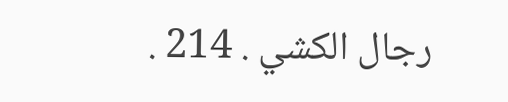رجال الكشي . 214 .